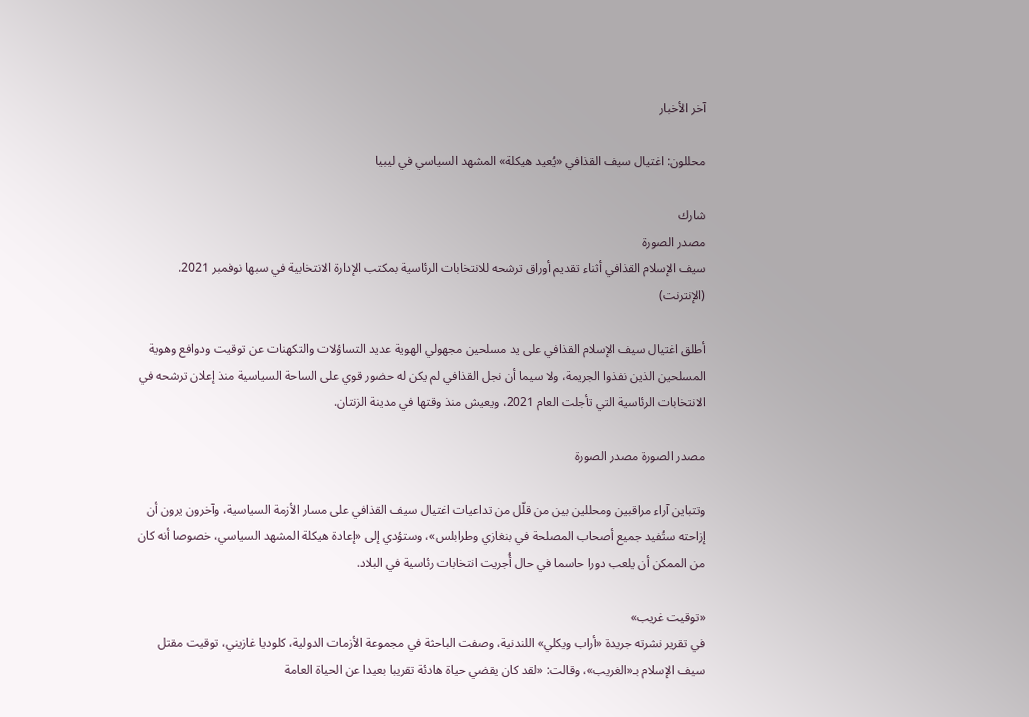آخر الأخبار

محللون: اغتيال سيف القذافي «يُعيد هيكلة» المشهد السياسي في ليبيا

شارك
مصدر الصورة
سيف الإسلام القذافي أثناء تقديم أوراق ترشحه للانتخابات الرئاسية بمكتب الإدارة الانتخابية في سبها نوفمبر 2021. (الإنترنت)

أطلق اغتيال سيف الإسلام القذافي على يد مسلحين مجهولي الهوية عديد التساؤلات والتكهنات عن توقيت ودوافع وهوية المسلحين الذين نفذوا الجريمة، ولا سيما أن نجل القذافي لم يكن له حضور قوي على الساحة السياسية منذ إعلان ترشحه في الانتخابات الرئاسية التي تأجلت العام 2021، ويعيش منذ وقتها في مدينة الزنتان.

مصدر الصورة مصدر الصورة

وتتباين آراء مراقبين ومحللين بين من قلّل من تداعيات اغتيال سيف القذافي على مسار الأزمة السياسية، وآخرون يرون أن إزاحته ستُفيد جميع أصحاب المصلحة في بنغازي وطرابلس»، وستؤدي إلى «إعادة هيكلة المشهد السياسي، خصوصا أنه كان من الممكن أن يلعب دورا حاسما في حال أُجريت انتخابات رئاسية في البلاد.

«توقيت غريب»
في تقرير نشرته جريدة «أراب ويكلي» اللندنية، وصفت الباحثة في مجموعة الأزمات الدولية، كلوديا غازيني، توقيت مقتل سيف الإسلام بـ«الغريب»، وقالت: «لقد كان يقضي حياة هادئة تقريبا بعيدا عن الحياة العامة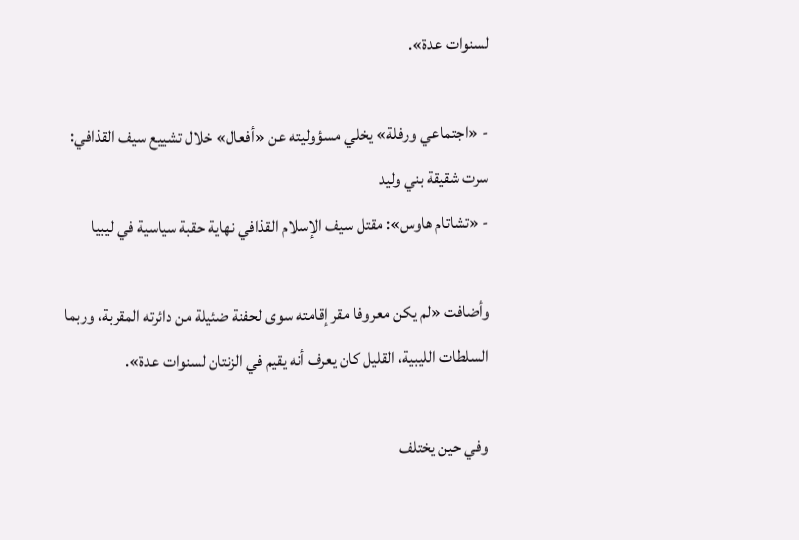لسنوات عدة».

- «اجتماعي ورفلة» يخلي مسؤوليته عن «أفعال» خلال تشييع سيف القذافي: سرت شقيقة بني وليد
- «تشاتام هاوس»: مقتل سيف الإسلام القذافي نهاية حقبة سياسية في ليبيا

وأضافت «لم يكن معروفا مقر إقامته سوى لحفنة ضئيلة من دائرته المقربة، وربما السلطات الليبية، القليل كان يعرف أنه يقيم في الزنتان لسنوات عدة».

وفي حين يختلف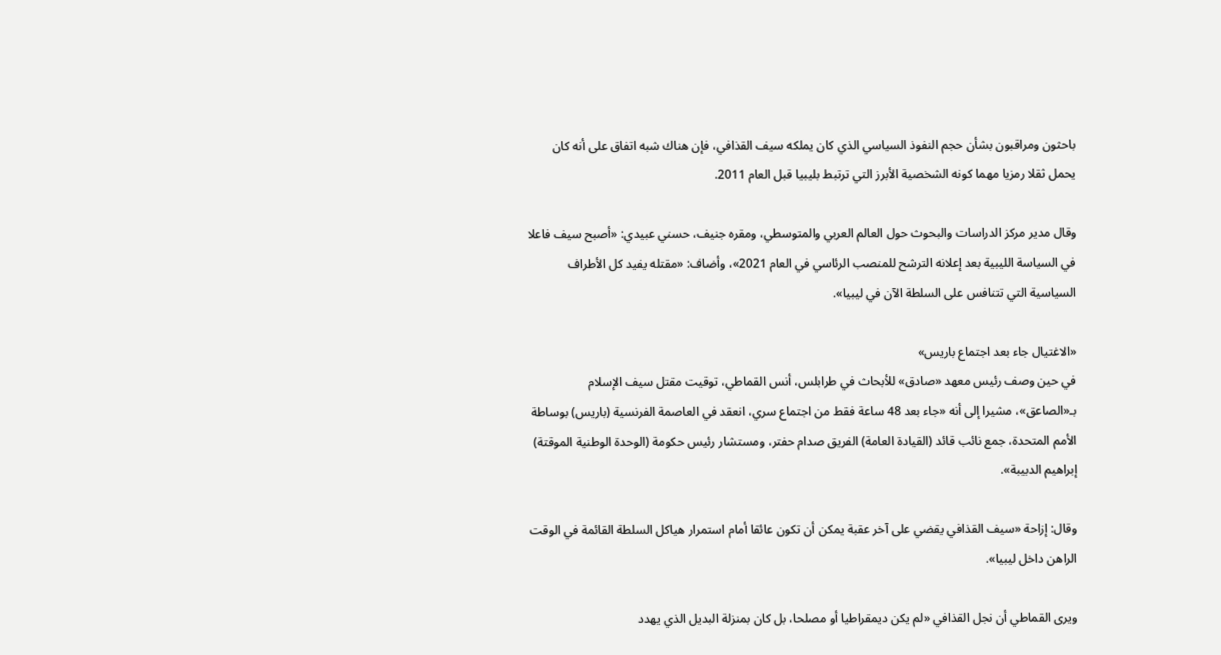باحثون ومراقبون بشأن حجم النفوذ السياسي الذي كان يملكه سيف القذافي، فإن هناك شبه اتفاق على أنه كان يحمل ثقلا رمزيا مهما كونه الشخصية الأبرز التي ترتبط بليبيا قبل العام 2011.

وقال مدير مركز الدراسات والبحوث حول العالم العربي والمتوسطي، ومقره جنيف، حسني عبيدي: «أصبح سيف فاعلا في السياسة الليبية بعد إعلانه الترشح للمنصب الرئاسي في العام 2021»، وأضاف: «مقتله يفيد كل الأطراف السياسية التي تتنافس على السلطة الآن في ليبيا».

«الاغتيال جاء بعد اجتماع باريس»
في حين وصف رئيس معهد «صادق» للأبحاث في طرابلس، أنس القماطي، توقيت مقتل سيف الإسلام بـ«الصاعق»، مشيرا إلى أنه «جاء بعد 48 ساعة فقط من اجتماع سري، انعقد في العاصمة الفرنسية (باريس) بوساطة الأمم المتحدة، جمع نائب قائد (القيادة العامة) الفريق صدام حفتر، ومستشار رئيس حكومة (الوحدة الوطنية الموقتة) إبراهيم الدبيبة».

وقال: إزاحة «سيف القذافي يقضي على آخر عقبة يمكن أن تكون عائقا أمام استمرار هياكل السلطة القائمة في الوقت الراهن داخل ليبيا».

ويرى القماطي أن نجل القذافي «لم يكن ديمقراطيا أو مصلحا، بل كان بمنزلة البديل الذي يهدد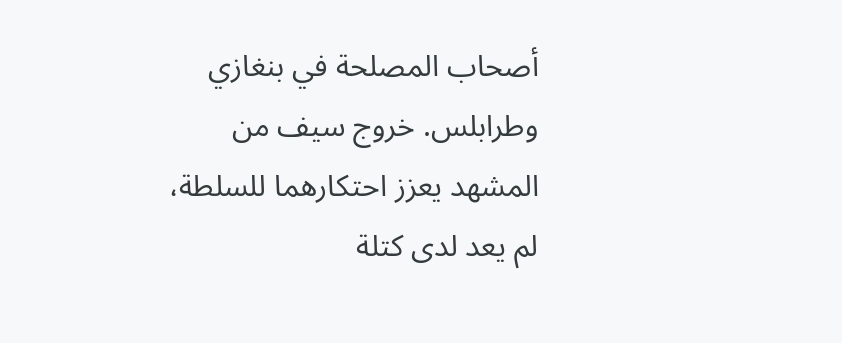أصحاب المصلحة في بنغازي وطرابلس. خروج سيف من المشهد يعزز احتكارهما للسلطة، لم يعد لدى كتلة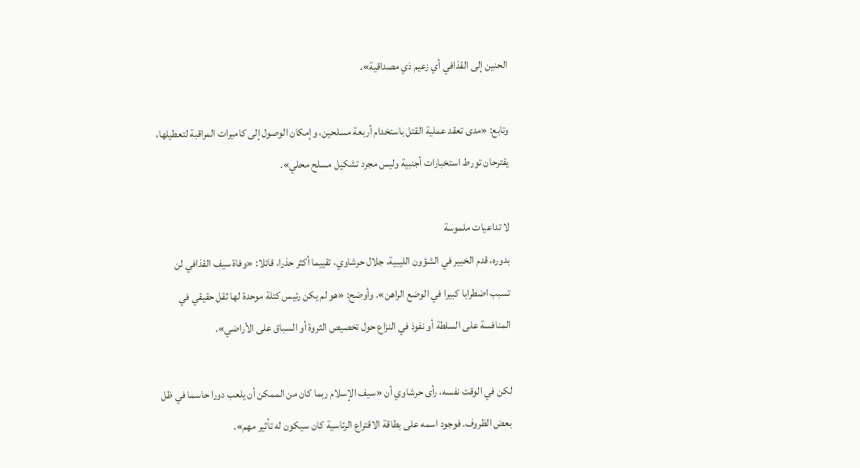الحنين إلى القذافي أي زعيم ذي مصداقية».

وتابع: «مدى تعقد عملية القتل باستخدام أربعة مسلحين، وإمكان الوصول إلى كاميرات المراقبة لتعطيلها، يقترحان تورط استخبارات أجنبية وليس مجرد تشكيل مسلح محلي».

لا تداعيات ملموسة
بدوره، قدم الخبير في الشؤون الليبية، جلال حرشاوي، تقييما أكثر حذرا، قائلا: «وفاة سيف القذافي لن تسبب اضطرابا كبيرا في الوضع الراهن». وأوضح: «هو لم يكن رئيس كتلة موحدة لها ثقل حقيقي في المنافسة على السلطة أو نفوذ في النزاع حول تخصيص الثروة أو السباق على الأراضي».

لكن في الوقت نفسه، رأى حرشاوي أن «سيف الإسلام ربما كان من الممكن أن يلعب دورا حاسما في ظل بعض الظروف. فوجود اسمه على بطاقة الاقتراع الرئاسية كان سيكون له تأثير مهم».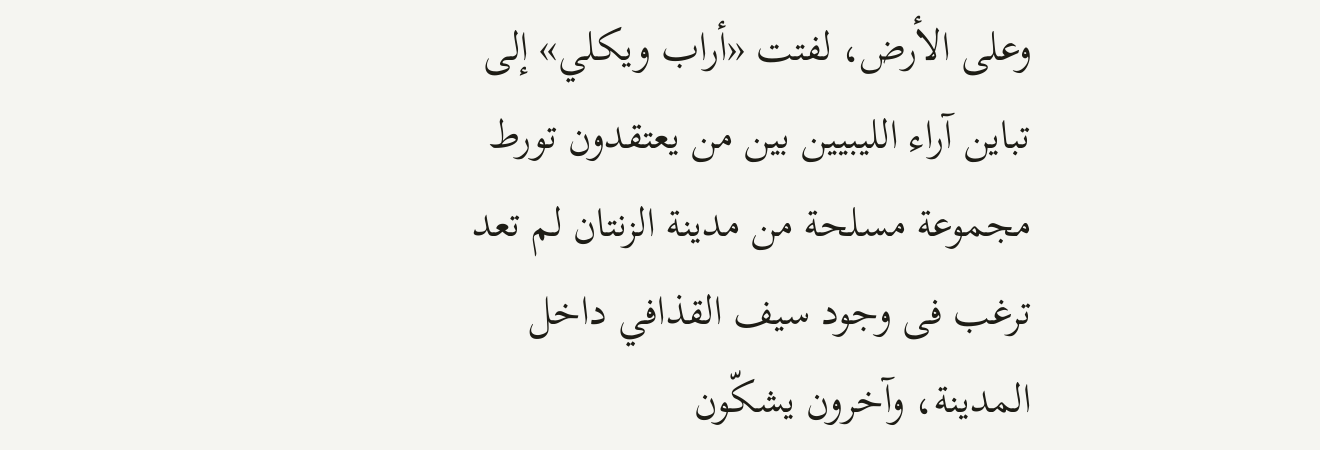وعلى الأرض، لفتت «أراب ويكلي» إلى تباين آراء الليبيين بين من يعتقدون تورط مجموعة مسلحة من مدينة الزنتان لم تعد ترغب فى وجود سيف القذافي داخل المدينة، وآخرون يشكّون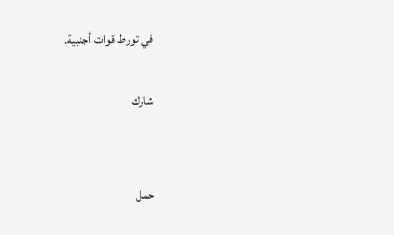في تورط قوات أجنبية.

شارك


حمل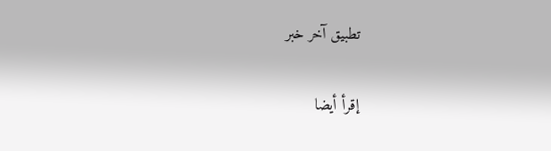تطبيق آخر خبر

إقرأ أيضا